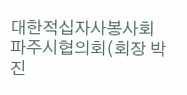대한적십자사봉사회 파주시협의회(회장 박진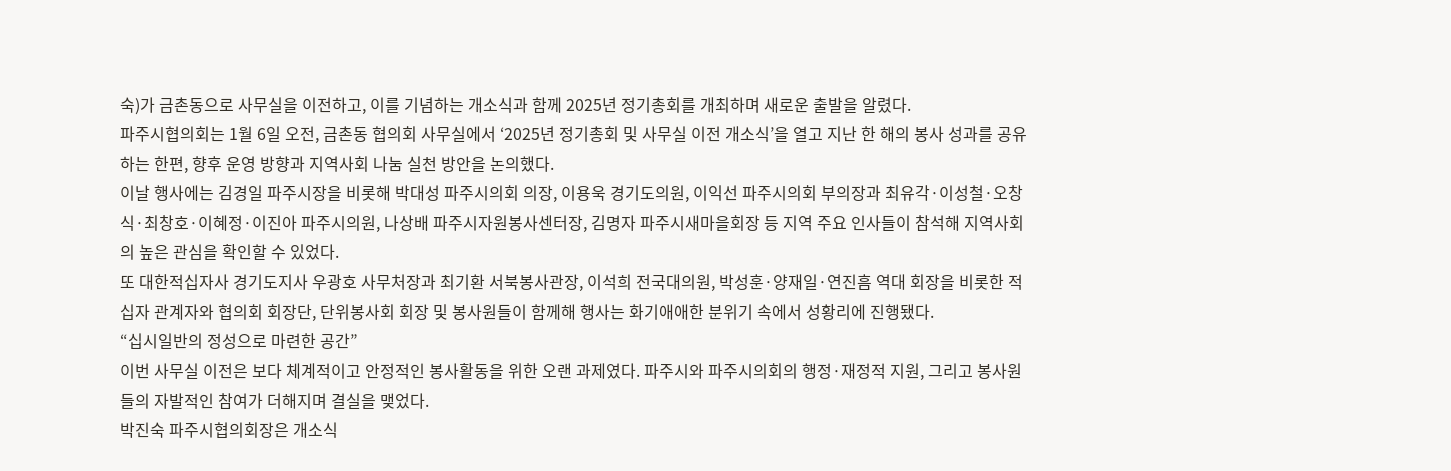숙)가 금촌동으로 사무실을 이전하고, 이를 기념하는 개소식과 함께 2025년 정기총회를 개최하며 새로운 출발을 알렸다.
파주시협의회는 1월 6일 오전, 금촌동 협의회 사무실에서 ‘2025년 정기총회 및 사무실 이전 개소식’을 열고 지난 한 해의 봉사 성과를 공유하는 한편, 향후 운영 방향과 지역사회 나눔 실천 방안을 논의했다.
이날 행사에는 김경일 파주시장을 비롯해 박대성 파주시의회 의장, 이용욱 경기도의원, 이익선 파주시의회 부의장과 최유각·이성철·오창식·최창호·이혜정·이진아 파주시의원, 나상배 파주시자원봉사센터장, 김명자 파주시새마을회장 등 지역 주요 인사들이 참석해 지역사회의 높은 관심을 확인할 수 있었다.
또 대한적십자사 경기도지사 우광호 사무처장과 최기환 서북봉사관장, 이석희 전국대의원, 박성훈·양재일·연진흠 역대 회장을 비롯한 적십자 관계자와 협의회 회장단, 단위봉사회 회장 및 봉사원들이 함께해 행사는 화기애애한 분위기 속에서 성황리에 진행됐다.
“십시일반의 정성으로 마련한 공간”
이번 사무실 이전은 보다 체계적이고 안정적인 봉사활동을 위한 오랜 과제였다. 파주시와 파주시의회의 행정·재정적 지원, 그리고 봉사원들의 자발적인 참여가 더해지며 결실을 맺었다.
박진숙 파주시협의회장은 개소식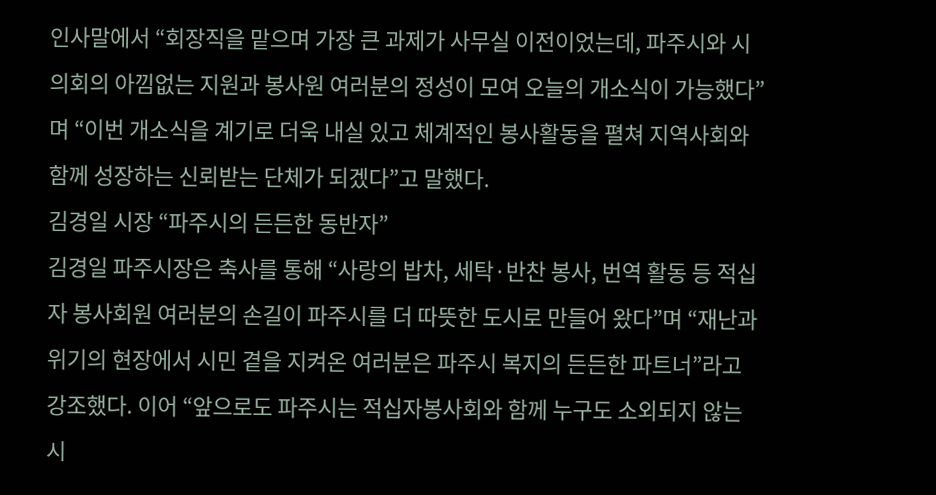인사말에서 “회장직을 맡으며 가장 큰 과제가 사무실 이전이었는데, 파주시와 시의회의 아낌없는 지원과 봉사원 여러분의 정성이 모여 오늘의 개소식이 가능했다”며 “이번 개소식을 계기로 더욱 내실 있고 체계적인 봉사활동을 펼쳐 지역사회와 함께 성장하는 신뢰받는 단체가 되겠다”고 말했다.
김경일 시장 “파주시의 든든한 동반자”
김경일 파주시장은 축사를 통해 “사랑의 밥차, 세탁·반찬 봉사, 번역 활동 등 적십자 봉사회원 여러분의 손길이 파주시를 더 따뜻한 도시로 만들어 왔다”며 “재난과 위기의 현장에서 시민 곁을 지켜온 여러분은 파주시 복지의 든든한 파트너”라고 강조했다. 이어 “앞으로도 파주시는 적십자봉사회와 함께 누구도 소외되지 않는 시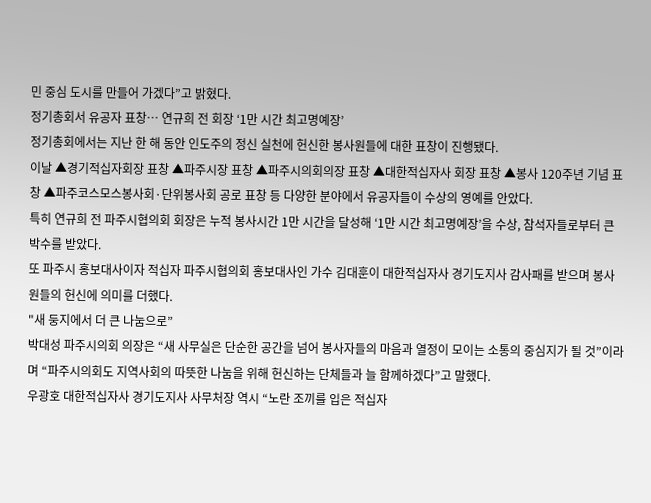민 중심 도시를 만들어 가겠다”고 밝혔다.
정기총회서 유공자 표창… 연규희 전 회장 ‘1만 시간 최고명예장’
정기총회에서는 지난 한 해 동안 인도주의 정신 실천에 헌신한 봉사원들에 대한 표창이 진행됐다.
이날 ▲경기적십자회장 표창 ▲파주시장 표창 ▲파주시의회의장 표창 ▲대한적십자사 회장 표창 ▲봉사 120주년 기념 표창 ▲파주코스모스봉사회·단위봉사회 공로 표창 등 다양한 분야에서 유공자들이 수상의 영예를 안았다.
특히 연규희 전 파주시협의회 회장은 누적 봉사시간 1만 시간을 달성해 ‘1만 시간 최고명예장’을 수상, 참석자들로부터 큰 박수를 받았다.
또 파주시 홍보대사이자 적십자 파주시협의회 홍보대사인 가수 김대훈이 대한적십자사 경기도지사 감사패를 받으며 봉사원들의 헌신에 의미를 더했다.
"새 둥지에서 더 큰 나눔으로”
박대성 파주시의회 의장은 “새 사무실은 단순한 공간을 넘어 봉사자들의 마음과 열정이 모이는 소통의 중심지가 될 것”이라며 “파주시의회도 지역사회의 따뜻한 나눔을 위해 헌신하는 단체들과 늘 함께하겠다”고 말했다.
우광호 대한적십자사 경기도지사 사무처장 역시 “노란 조끼를 입은 적십자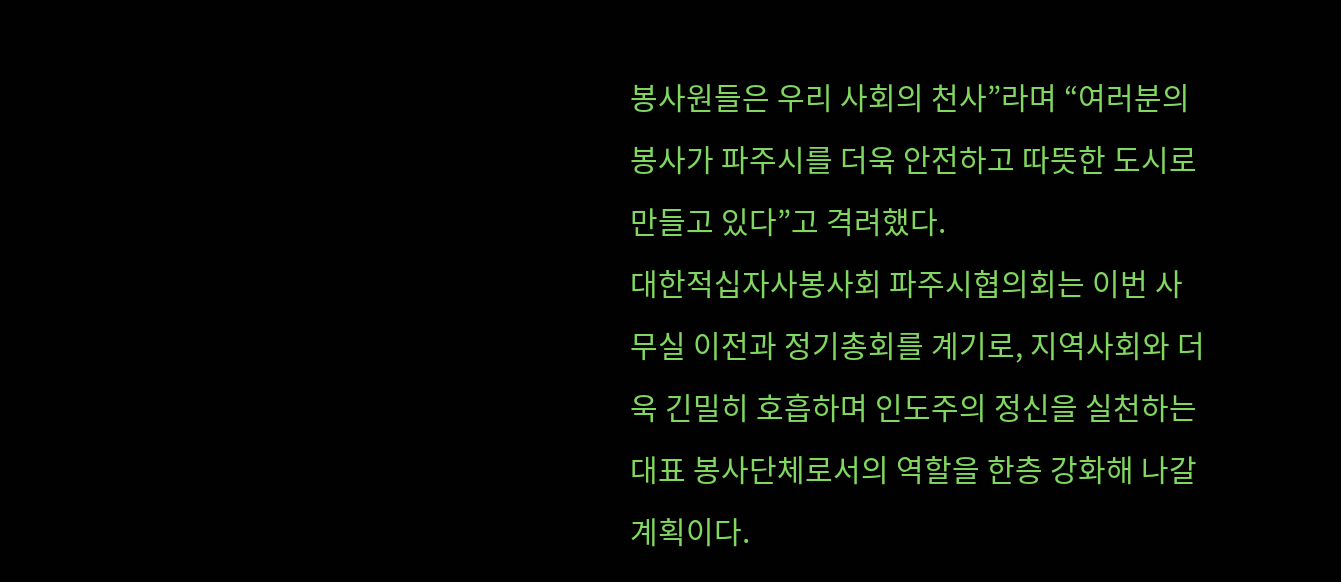봉사원들은 우리 사회의 천사”라며 “여러분의 봉사가 파주시를 더욱 안전하고 따뜻한 도시로 만들고 있다”고 격려했다.
대한적십자사봉사회 파주시협의회는 이번 사무실 이전과 정기총회를 계기로, 지역사회와 더욱 긴밀히 호흡하며 인도주의 정신을 실천하는 대표 봉사단체로서의 역할을 한층 강화해 나갈 계획이다.